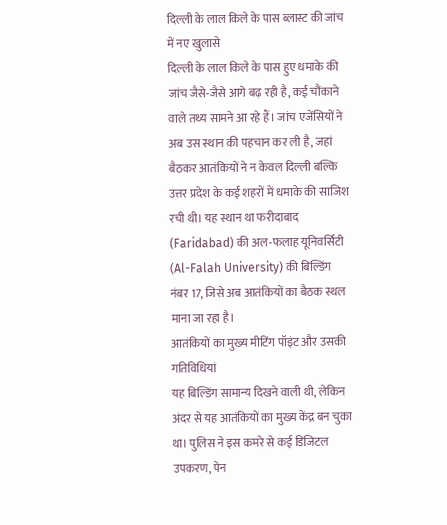दिल्ली के लाल किले के पास ब्लास्ट की जांच में नए खुलासे
दिल्ली के लाल किले के पास हुए धमाके की जांच जैसे-जैसे आगे बढ़ रही है, कई चौंकाने वाले तथ्य सामने आ रहे हैं। जांच एजेंसियों ने अब उस स्थान की पहचान कर ली है, जहां बैठकर आतंकियों ने न केवल दिल्ली बल्कि उत्तर प्रदेश के कई शहरों में धमाके की साजिश रची थी। यह स्थान था फरीदाबाद (Faridabad) की अल-फलाह यूनिवर्सिटी (Al-Falah University) की बिल्डिंग नंबर 17, जिसे अब आतंकियों का बैठक स्थल माना जा रहा है।
आतंकियों का मुख्य मीटिंग पॉइंट और उसकी गतिविधियां
यह बिल्डिंग सामान्य दिखने वाली थी, लेकिन अंदर से यह आतंकियों का मुख्य केंद्र बन चुका था। पुलिस ने इस कमरे से कई डिजिटल उपकरण, पेन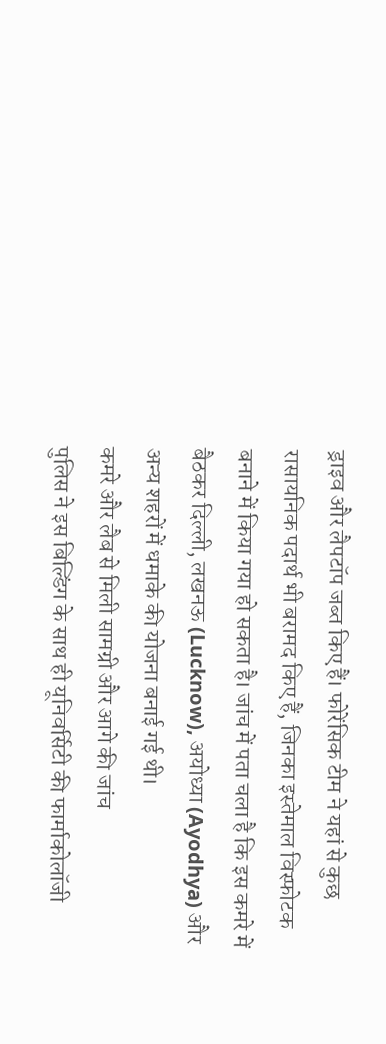ड्राइव और लैपटॉप जब्त किए हैं। फोरेंसिक टीम ने यहां से कुछ रासायनिक पदार्थ भी बरामद किए हैं, जिनका इस्तेमाल विस्फोटक बनाने में किया गया हो सकता है। जांच में पता चला है कि इस कमरे में बैठकर दिल्ली, लखनऊ (Lucknow), अयोध्या (Ayodhya) और अन्य शहरों में धमाके की योजना बनाई गई थी।
कमरे और लैब से मिली सामग्री और आगे की जांच
पुलिस ने इस बिल्डिंग के साथ ही यूनिवर्सिटी की फार्माकोलॉजी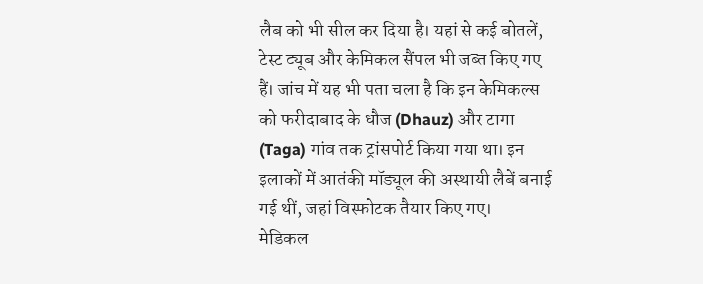लैब को भी सील कर दिया है। यहां से कई बोतलें, टेस्ट ट्यूब और केमिकल सैंपल भी जब्त किए गए हैं। जांच में यह भी पता चला है कि इन केमिकल्स को फरीदाबाद के धौज (Dhauz) और टागा (Taga) गांव तक ट्रांसपोर्ट किया गया था। इन इलाकों में आतंकी मॉड्यूल की अस्थायी लैबें बनाई गई थीं, जहां विस्फोटक तैयार किए गए।
मेडिकल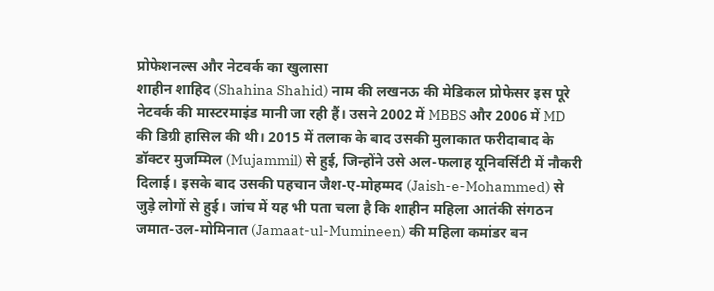प्रोफेशनल्स और नेटवर्क का खुलासा
शाहीन शाहिद (Shahina Shahid) नाम की लखनऊ की मेडिकल प्रोफेसर इस पूरे नेटवर्क की मास्टरमाइंड मानी जा रही हैं। उसने 2002 में MBBS और 2006 में MD की डिग्री हासिल की थी। 2015 में तलाक के बाद उसकी मुलाकात फरीदाबाद के डॉक्टर मुजम्मिल (Mujammil) से हुई, जिन्होंने उसे अल-फलाह यूनिवर्सिटी में नौकरी दिलाई। इसके बाद उसकी पहचान जैश-ए-मोहम्मद (Jaish-e-Mohammed) से जुड़े लोगों से हुई। जांच में यह भी पता चला है कि शाहीन महिला आतंकी संगठन जमात-उल-मोमिनात (Jamaat-ul-Mumineen) की महिला कमांडर बन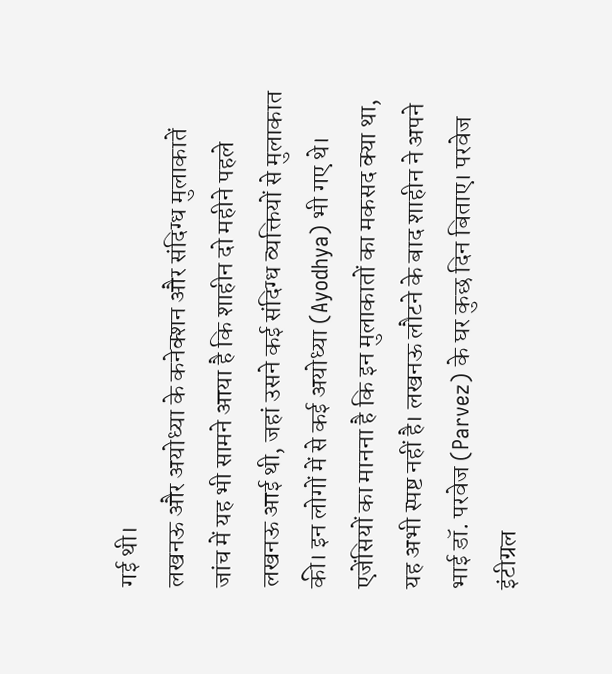गई थी।
लखनऊ और अयोध्या के कनेक्शन और संदिग्ध मुलाकातें
जांच में यह भी सामने आया है कि शाहीन दो महीने पहले लखनऊ आई थी, जहां उसने कई संदिग्ध व्यक्तियों से मुलाकात की। इन लोगों में से कई अयोध्या (Ayodhya) भी गए थे। एजेंसियों का मानना है कि इन मुलाकातों का मकसद क्या था, यह अभी स्पष्ट नहीं है। लखनऊ लौटने के बाद शाहीन ने अपने भाई डॉ. परवेज (Parvez) के घर कुछ दिन बिताए। परवेज इंटीग्रल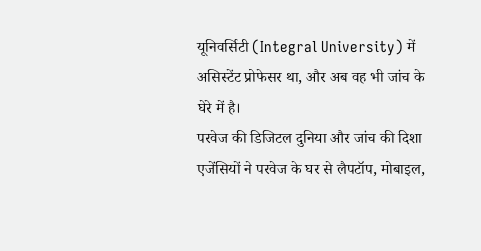यूनिवर्सिटी (Integral University) में असिस्टेंट प्रोफेसर था, और अब वह भी जांच के घेरे में है।
परवेज की डिजिटल दुनिया और जांच की दिशा
एजेंसियों ने परवेज के घर से लैपटॉप, मोबाइल,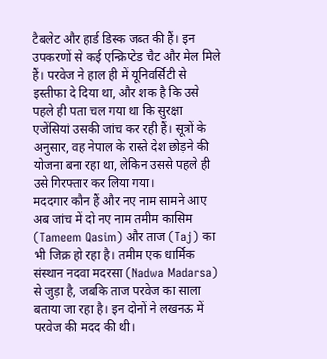टैबलेट और हार्ड डिस्क जब्त की हैं। इन उपकरणों से कई एन्क्रिप्टेड चैट और मेल मिले हैं। परवेज ने हाल ही में यूनिवर्सिटी से इस्तीफा दे दिया था, और शक है कि उसे पहले ही पता चल गया था कि सुरक्षा एजेंसियां उसकी जांच कर रही हैं। सूत्रों के अनुसार, वह नेपाल के रास्ते देश छोड़ने की योजना बना रहा था, लेकिन उससे पहले ही उसे गिरफ्तार कर लिया गया।
मददगार कौन हैं और नए नाम सामने आए
अब जांच में दो नए नाम तमीम कासिम (Tameem Qasim) और ताज (Taj) का भी जिक्र हो रहा है। तमीम एक धार्मिक संस्थान नदवा मदरसा (Nadwa Madarsa) से जुड़ा है, जबकि ताज परवेज का साला बताया जा रहा है। इन दोनों ने लखनऊ में परवेज की मदद की थी।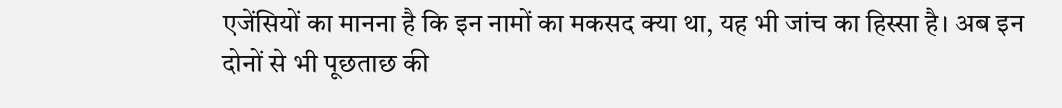एजेंसियों का मानना है कि इन नामों का मकसद क्या था, यह भी जांच का हिस्सा है। अब इन दोनों से भी पूछताछ की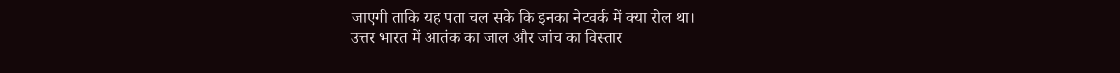जाएगी ताकि यह पता चल सके कि इनका नेटवर्क में क्या रोल था।
उत्तर भारत में आतंक का जाल और जांच का विस्तार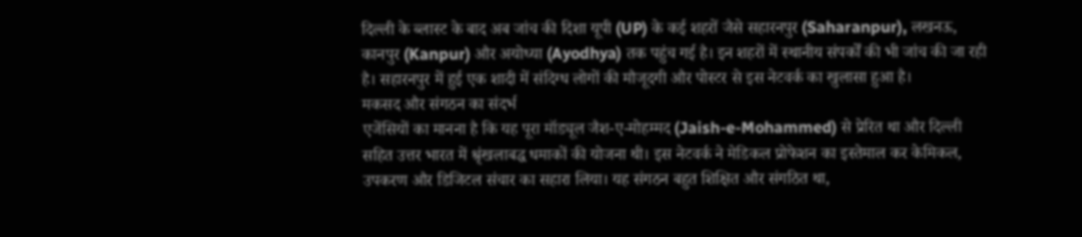दिल्ली के ब्लास्ट के बाद अब जांच की दिशा यूपी (UP) के कई शहरों जैसे सहारनपुर (Saharanpur), लखनऊ, कानपुर (Kanpur) और अयोध्या (Ayodhya) तक पहुंच गई है। इन शहरों में स्थानीय संपर्कों की भी जांच की जा रही है। सहारनपुर में हुई एक शादी में संदिग्ध लोगों की मौजूदगी और पोस्टर से इस नेटवर्क का खुलासा हुआ है।
मकसद और संगठन का संदर्भ
एजेंसियों का मानना है कि यह पूरा मॉड्यूल जैश-ए-मोहम्मद (Jaish-e-Mohammed) से प्रेरित था और दिल्ली सहित उत्तर भारत में श्रृंखलाबद्ध धमाकों की योजना थी। इस नेटवर्क ने मेडिकल प्रोफेशन का इस्तेमाल कर केमिकल, उपकरण और डिजिटल संचार का सहारा लिया। यह संगठन बहुत शिक्षित और संगठित था,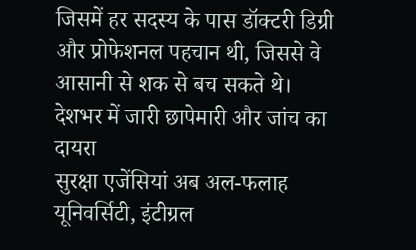जिसमें हर सदस्य के पास डॉक्टरी डिग्री और प्रोफेशनल पहचान थी, जिससे वे आसानी से शक से बच सकते थे।
देशभर में जारी छापेमारी और जांच का दायरा
सुरक्षा एजेंसियां अब अल-फलाह यूनिवर्सिटी, इंटीग्रल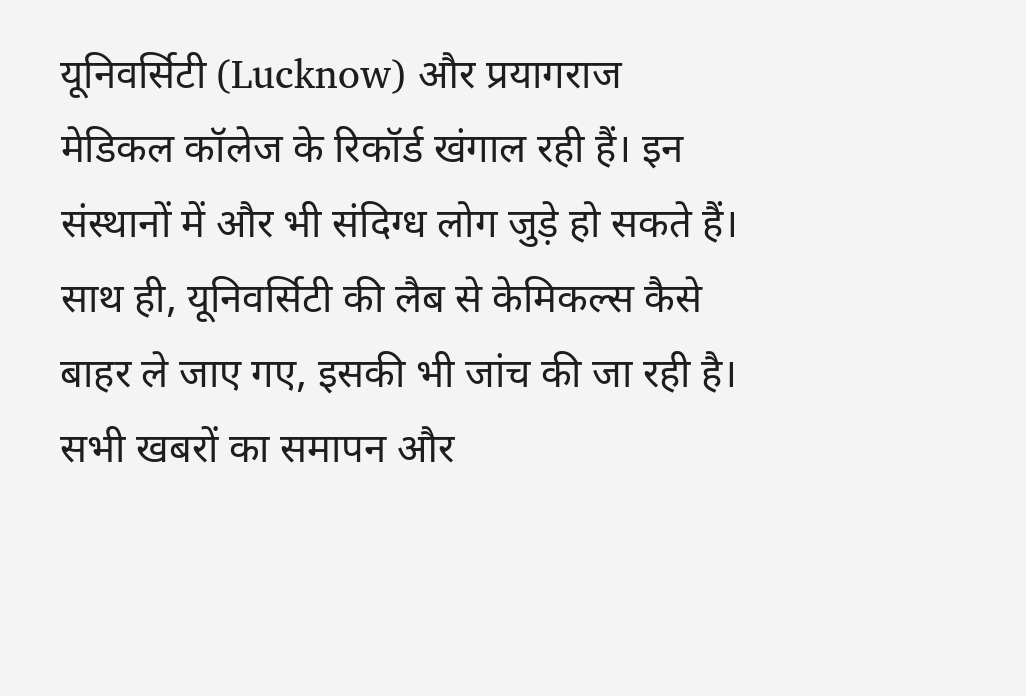यूनिवर्सिटी (Lucknow) और प्रयागराज मेडिकल कॉलेज के रिकॉर्ड खंगाल रही हैं। इन संस्थानों में और भी संदिग्ध लोग जुड़े हो सकते हैं। साथ ही, यूनिवर्सिटी की लैब से केमिकल्स कैसे बाहर ले जाए गए, इसकी भी जांच की जा रही है।
सभी खबरों का समापन और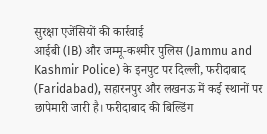सुरक्षा एजेंसियों की कार्रवाई
आईबी (IB) और जम्मू-कश्मीर पुलिस (Jammu and Kashmir Police) के इनपुट पर दिल्ली, फरीदाबाद (Faridabad), सहारनपुर और लखनऊ में कई स्थानों पर छापेमारी जारी है। फरीदाबाद की बिल्डिंग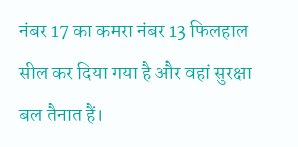नंबर 17 का कमरा नंबर 13 फिलहाल सील कर दिया गया है और वहां सुरक्षा बल तैनात हैं।